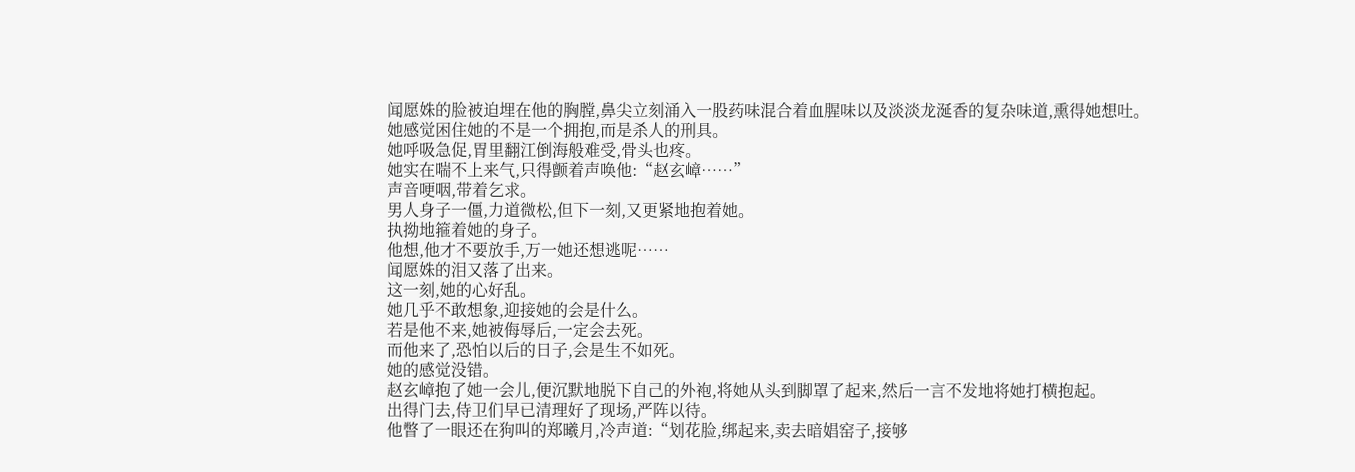闻愿姝的脸被迫埋在他的胸膛,鼻尖立刻涌入一股药味混合着血腥味以及淡淡龙涎香的复杂味道,熏得她想吐。
她感觉困住她的不是一个拥抱,而是杀人的刑具。
她呼吸急促,胃里翻江倒海般难受,骨头也疼。
她实在喘不上来气,只得颤着声唤他:“赵玄嶂……”
声音哽咽,带着乞求。
男人身子一僵,力道微松,但下一刻,又更紧地抱着她。
执拗地箍着她的身子。
他想,他才不要放手,万一她还想逃呢……
闻愿姝的泪又落了出来。
这一刻,她的心好乱。
她几乎不敢想象,迎接她的会是什么。
若是他不来,她被侮辱后,一定会去死。
而他来了,恐怕以后的日子,会是生不如死。
她的感觉没错。
赵玄嶂抱了她一会儿,便沉默地脱下自己的外袍,将她从头到脚罩了起来,然后一言不发地将她打横抱起。
出得门去,侍卫们早已清理好了现场,严阵以待。
他瞥了一眼还在狗叫的郑曦月,冷声道:“划花脸,绑起来,卖去暗娼窑子,接够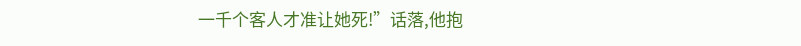一千个客人才准让她死!”话落,他抱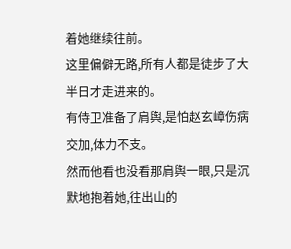着她继续往前。
这里偏僻无路,所有人都是徒步了大半日才走进来的。
有侍卫准备了肩舆,是怕赵玄嶂伤病交加,体力不支。
然而他看也没看那肩舆一眼,只是沉默地抱着她,往出山的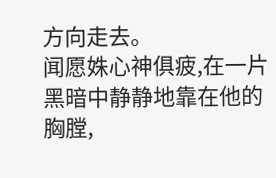方向走去。
闻愿姝心神俱疲,在一片黑暗中静静地靠在他的胸膛,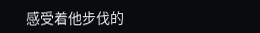感受着他步伐的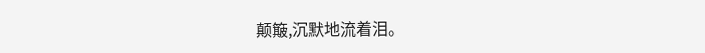颠簸,沉默地流着泪。